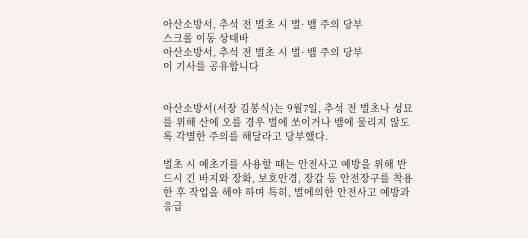아산소방서, 추석 전 벌초 시 벌· 뱀 주의 당부
스크롤 이동 상태바
아산소방서, 추석 전 벌초 시 벌· 뱀 주의 당부
이 기사를 공유합니다


아산소방서(서장 김봉식)는 9월7일, 추석 전 벌초나 성묘를 위해 산에 오를 경우 벌에 쏘이거나 뱀에 물리지 않도록 각별한 주의를 해달라고 당부했다.

벌초 시 예초기를 사용할 때는 안전사고 예방을 위해 반드시 긴 바지와 장화, 보호안경, 장갑 등 안전장구를 착용한 후 작업을 해야 하며 특히, 벌에의한 안전사고 예방과 응급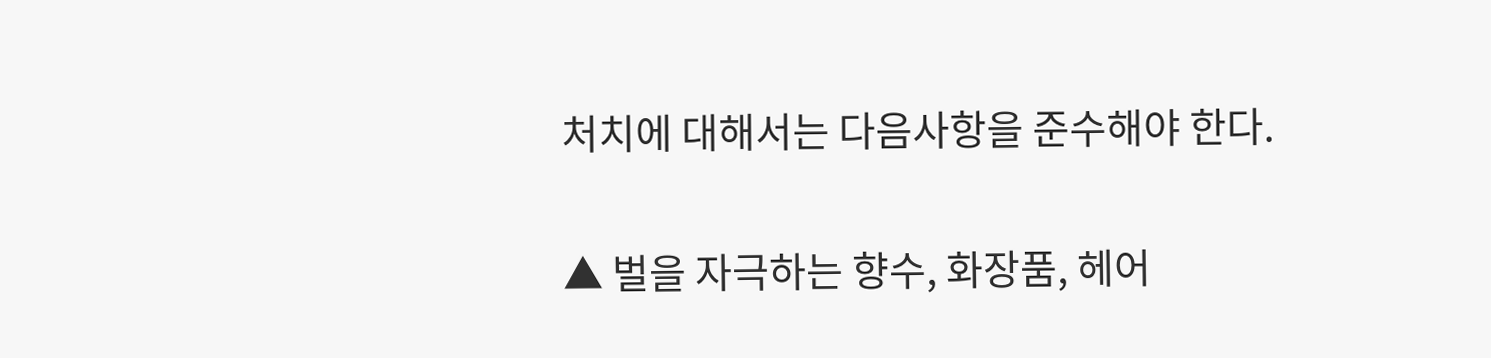처치에 대해서는 다음사항을 준수해야 한다.

▲ 벌을 자극하는 향수, 화장품, 헤어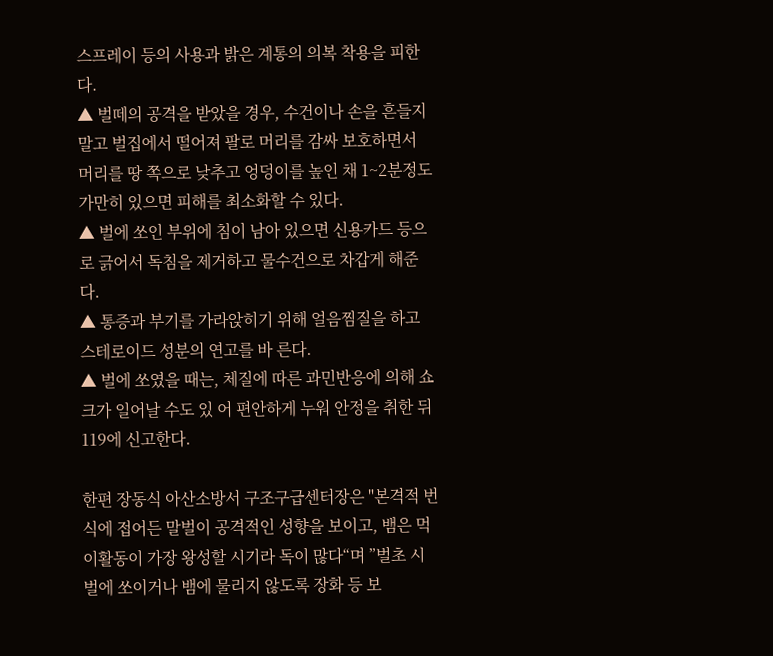스프레이 등의 사용과 밝은 계통의 의복 착용을 피한다.
▲ 벌떼의 공격을 받았을 경우, 수건이나 손을 흔들지 말고 벌집에서 떨어져 팔로 머리를 감싸 보호하면서 머리를 땅 쪽으로 낮추고 엉덩이를 높인 채 1~2분정도 가만히 있으면 피해를 최소화할 수 있다.
▲ 벌에 쏘인 부위에 침이 남아 있으면 신용카드 등으로 긁어서 독침을 제거하고 물수건으로 차갑게 해준다.
▲ 통증과 부기를 가라앉히기 위해 얼음찜질을 하고 스테로이드 성분의 연고를 바 른다.
▲ 벌에 쏘였을 때는, 체질에 따른 과민반응에 의해 쇼크가 일어날 수도 있 어 편안하게 누워 안정을 취한 뒤 119에 신고한다.

한편 장동식 아산소방서 구조구급센터장은 "본격적 번식에 접어든 말벌이 공격적인 성향을 보이고, 뱀은 먹이활동이 가장 왕성할 시기라 독이 많다“며 ”벌초 시 벌에 쏘이거나 뱀에 물리지 않도록 장화 등 보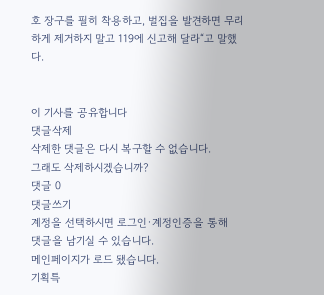호 장구를 필히 착용하고, 벌집을 발견하면 무리하게 제거하지 말고 119에 신고해 달라“고 말했다.


이 기사를 공유합니다
댓글삭제
삭제한 댓글은 다시 복구할 수 없습니다.
그래도 삭제하시겠습니까?
댓글 0
댓글쓰기
계정을 선택하시면 로그인·계정인증을 통해
댓글을 남기실 수 있습니다.
메인페이지가 로드 됐습니다.
기획특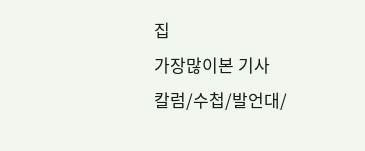집
가장많이본 기사
칼럼/수첩/발언대/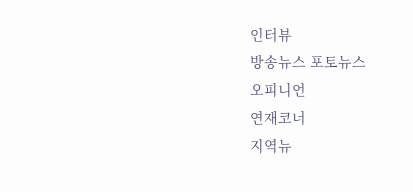인터뷰
방송뉴스 포토뉴스
오피니언
연재코너
지역뉴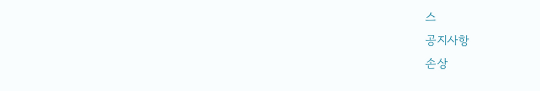스
공지사항
손상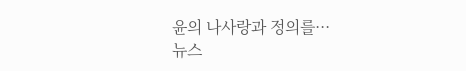윤의 나사랑과 정의를···
뉴스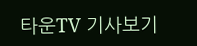타운TV 기사보기